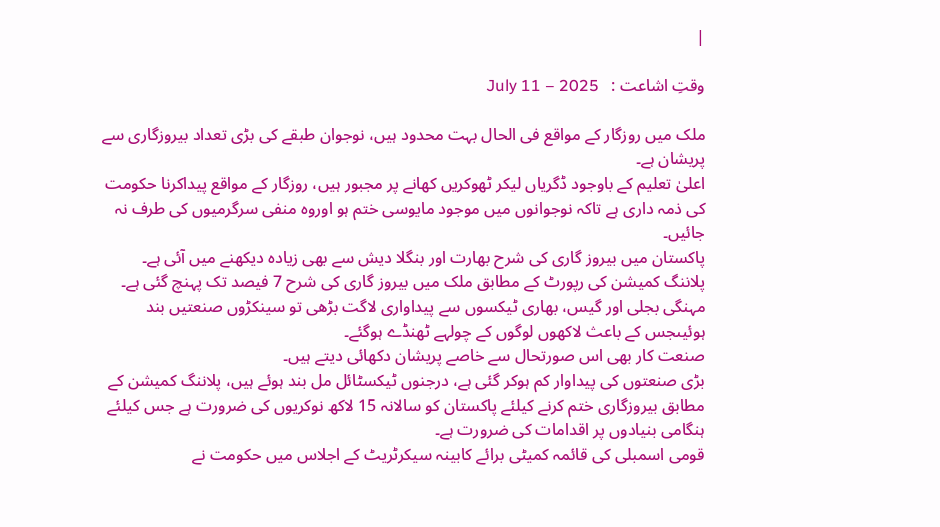|

وقتِ اشاعت :   July 11 – 2025

ملک میں روزگار کے مواقع فی الحال بہت محدود ہیں، نوجوان طبقے کی بڑی تعداد بیروزگاری سے پریشان ہے۔
اعلیٰ تعلیم کے باوجود ڈگریاں لیکر ٹھوکریں کھانے پر مجبور ہیں، روزگار کے مواقع پیداکرنا حکومت کی ذمہ داری ہے تاکہ نوجوانوں میں موجود مایوسی ختم ہو اوروہ منفی سرگرمیوں کی طرف نہ جائیں۔
پاکستان میں بیروز گاری کی شرح بھارت اور بنگلا دیش سے بھی زیادہ دیکھنے میں آئی ہے۔
پلاننگ کمیشن کی رپورٹ کے مطابق ملک میں بیروز گاری کی شرح 7 فیصد تک پہنچ گئی ہے۔
مہنگی بجلی اور گیس، بھاری ٹیکسوں سے پیداواری لاگت بڑھی تو سینکڑوں صنعتیں بند ہوئیںجس کے باعث لاکھوں لوگوں کے چولہے ٹھنڈے ہوگئے۔
صنعت کار بھی اس صورتحال سے خاصے پریشان دکھائی دیتے ہیں۔
بڑی صنعتوں کی پیداوار کم ہوکر گئی ہے، درجنوں ٹیکسٹائل مل بند ہوئے ہیں، پلاننگ کمیشن کے مطابق بیروزگاری ختم کرنے کیلئے پاکستان کو سالانہ 15 لاکھ نوکریوں کی ضرورت ہے جس کیلئے ہنگامی بنیادوں پر اقدامات کی ضرورت ہے۔
قومی اسمبلی کی قائمہ کمیٹی برائے کابینہ سیکرٹریٹ کے اجلاس میں حکومت نے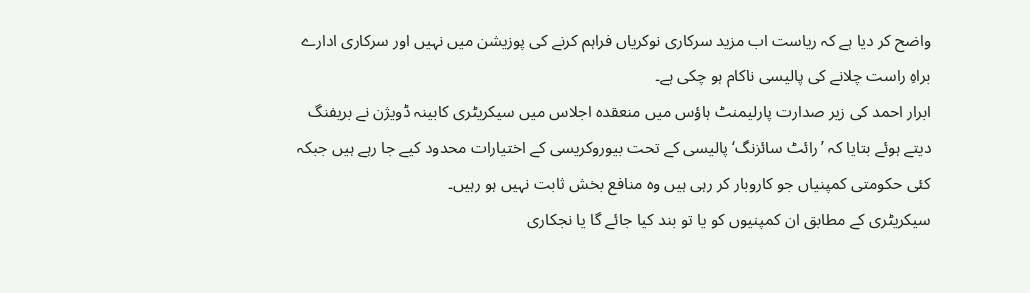واضح کر دیا ہے کہ ریاست اب مزید سرکاری نوکریاں فراہم کرنے کی پوزیشن میں نہیں اور سرکاری ادارے براہِ راست چلانے کی پالیسی ناکام ہو چکی ہے۔
ابرار احمد کی زیر صدارت پارلیمنٹ ہاؤس میں منعقدہ اجلاس میں سیکریٹری کابینہ ڈویژن نے بریفنگ دیتے ہوئے بتایا کہ ’رائٹ سائزنگ‘ پالیسی کے تحت بیوروکریسی کے اختیارات محدود کیے جا رہے ہیں جبکہ کئی حکومتی کمپنیاں جو کاروبار کر رہی ہیں وہ منافع بخش ثابت نہیں ہو رہیں۔
سیکریٹری کے مطابق ان کمپنیوں کو یا تو بند کیا جائے گا یا نجکاری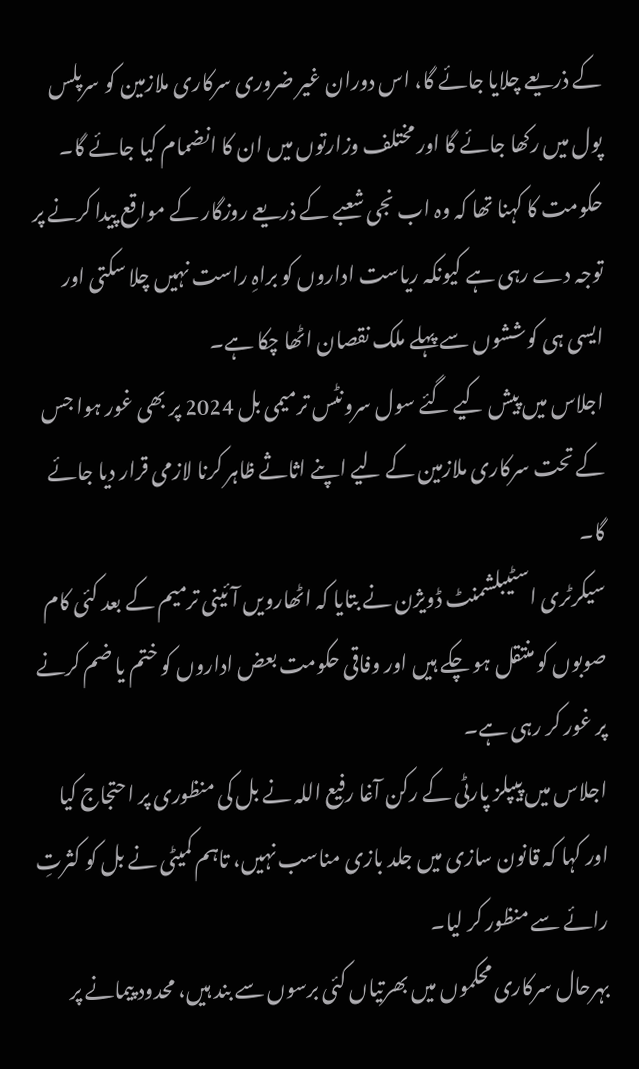کے ذریعے چلایا جائے گا، اس دوران غیر ضروری سرکاری ملازمین کو سرپلس پول میں رکھا جائے گا اور مختلف وزارتوں میں ان کا انضمام کیا جائے گا۔
حکومت کا کہنا تھا کہ وہ اب نجی شعبے کے ذریعے روزگار کے مواقع پیدا کرنے پر توجہ دے رہی ہے کیونکہ ریاست اداروں کو براہِ راست نہیں چلا سکتی اور ایسی ہی کوششوں سے پہلے ملک نقصان اٹھا چکا ہے۔
اجلاس میں پیش کیے گئے سول سرونٹس ترمیمی بل 2024 پر بھی غور ہوا جس کے تحت سرکاری ملازمین کے لیے اپنے اثاثے ظاہر کرنا لازمی قرار دیا جائے گا۔
سیکرٹری اسٹیبلشمنٹ ڈویژن نے بتایا کہ اٹھارویں آئینی ترمیم کے بعد کئی کام صوبوں کو منتقل ہو چکے ہیں اور وفاقی حکومت بعض اداروں کو ختم یا ضم کرنے پر غور کر رہی ہے۔
اجلاس میں پیپلز پارٹی کے رکن آغا رفیع اللہ نے بل کی منظوری پر احتجاج کیا اور کہا کہ قانون سازی میں جلد بازی مناسب نہیں، تاہم کمیٹی نے بل کو کثرتِ رائے سے منظور کر لیا۔
بہرحال سرکاری محکموں میں بھرتیاں کئی برسوں سے بند ہیں، محدود پیمانے پر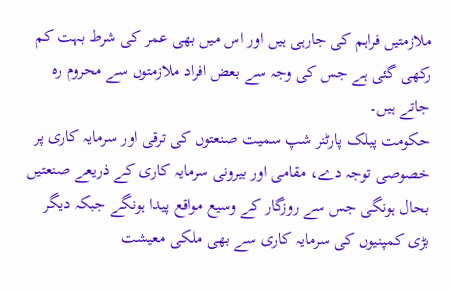ملازمتیں فراہم کی جارہی ہیں اور اس میں بھی عمر کی شرط بہت کم رکھی گئی ہے جس کی وجہ سے بعض افراد ملازمتوں سے محروم رہ جاتے ہیں۔
حکومت پبلک پارٹنر شپ سمیت صنعتوں کی ترقی اور سرمایہ کاری پر خصوصی توجہ دے، مقامی اور بیرونی سرمایہ کاری کے ذریعے صنعتیں بحال ہونگی جس سے روزگار کے وسیع مواقع پیدا ہونگے جبکہ دیگر بڑی کمپنیوں کی سرمایہ کاری سے بھی ملکی معیشت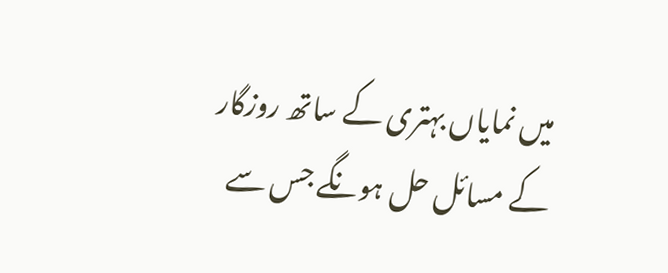میں نمایاں بہتری کے ساتھ روزگار کے مسائل حل ہونگے جس سے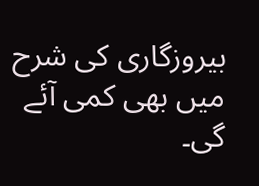بیروزگاری کی شرح میں بھی کمی آئے گی۔